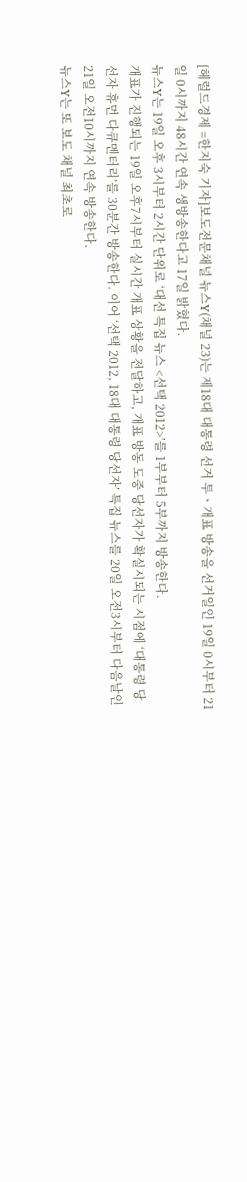[헤럴드경제 =한지숙 기자]보도전문채널 뉴스Y(채널 23)는 제18대 대통령 선거 투ㆍ개표 방송을 선거일인 19일 0시부터 21일 0시까지 48시간 연속 생방송한다고 17일 밝혔다.
뉴스Y는 19일 오후 3시부터 2시간 단위로 ‘대선 특집 뉴스 <선택 2012>’를 1부부터 5부까지 방송한다.
개표가 진행되는 19일 오후7시부터 실시간 개표 상황을 전달하고, 개표 방동 도중 당선자가 확실시되는 시점에 ‘대통령 당선자 휴먼 다큐멘터리’를 30분간 방송한다. 이어 ‘선택 2012, 18대 대통령 당선자’ 특집 뉴스를 20일 오전3시부터 다음날인 21일 오전10시까지 연속 방송한다.
뉴스Y는 또 보도 채널 최초로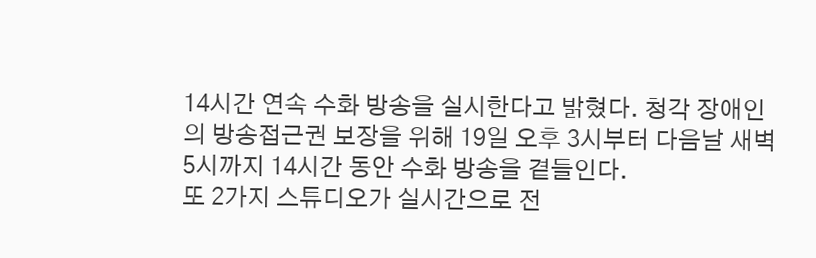14시간 연속 수화 방송을 실시한다고 밝혔다. 청각 장애인의 방송접근권 보장을 위해 19일 오후 3시부터 다음날 새벽 5시까지 14시간 동안 수화 방송을 곁들인다.
또 2가지 스튜디오가 실시간으로 전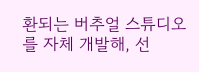환되는 버추얼 스튜디오를 자체 개발해, 선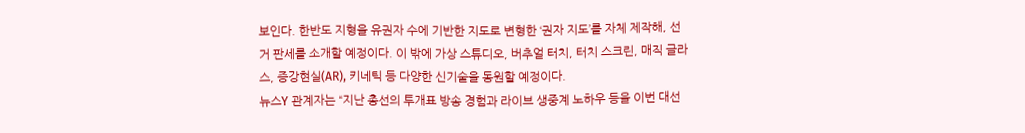보인다. 한반도 지형을 유권자 수에 기반한 지도로 변형한 ‘권자 지도’를 자체 제작해, 선거 판세를 소개할 예정이다. 이 밖에 가상 스튜디오, 버추얼 터치, 터치 스크린, 매직 글라스, 증강현실(AR), 키네틱 등 다양한 신기술을 동원할 예정이다.
뉴스Y 관계자는 “지난 총선의 투개표 방송 경험과 라이브 생중계 노하우 등을 이번 대선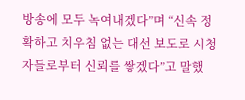방송에 모두 녹여내겠다”며 “신속 정확하고 치우침 없는 대선 보도로 시청자들로부터 신뢰를 쌓겠다”고 말했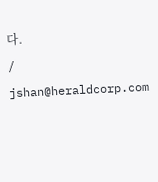다.
/
jshan@heraldcorp.com